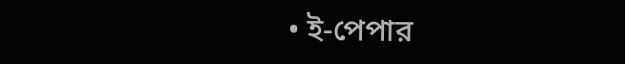• ই-পেপার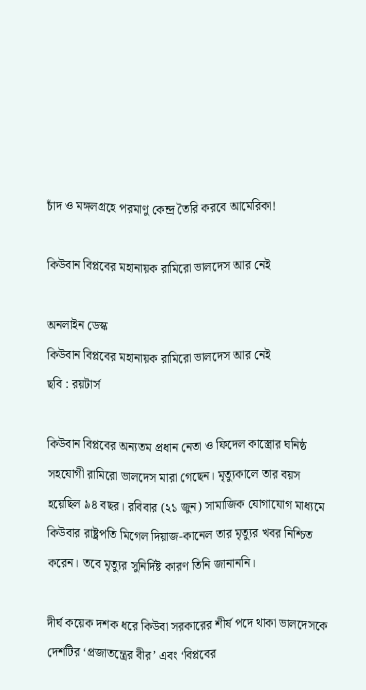চাঁদ ও মঙ্গলগ্রহে পরমাণু কেন্দ্র তৈরি করবে আমেরিকা!

কিউবান বিপ্লবের মহানায়ক রামিরো ভালদেস আর নেই

অনলাইন ডেস্ক
কিউবান বিপ্লবের মহানায়ক রামিরো ভালদেস আর নেই
ছবি : রয়টার্স

কিউবান বিপ্লবের অন্যতম প্রধান নেতা ও ফিদেল কাস্ত্রোর ঘনিষ্ঠ সহযোগী রামিরো ভালদেস মারা গেছেন। মৃত্যুকালে তার বয়স হয়েছিল ৯৪ বছর। রবিবার (২১ জুন) সামাজিক যোগাযোগ মাধ্যমে কিউবার রাষ্ট্রপতি মিগেল দিয়াজ-কানেল তার মৃত্যুর খবর নিশ্চিত করেন। তবে মৃত্যুর সুনির্দিষ্ট কারণ তিনি জানাননি।

দীর্ঘ কয়েক দশক ধরে কিউবা সরকারের শীর্ষ পদে থাকা ভালদেসকে দেশটির ‘প্রজাতন্ত্রের বীর’ এবং ‘বিপ্লবের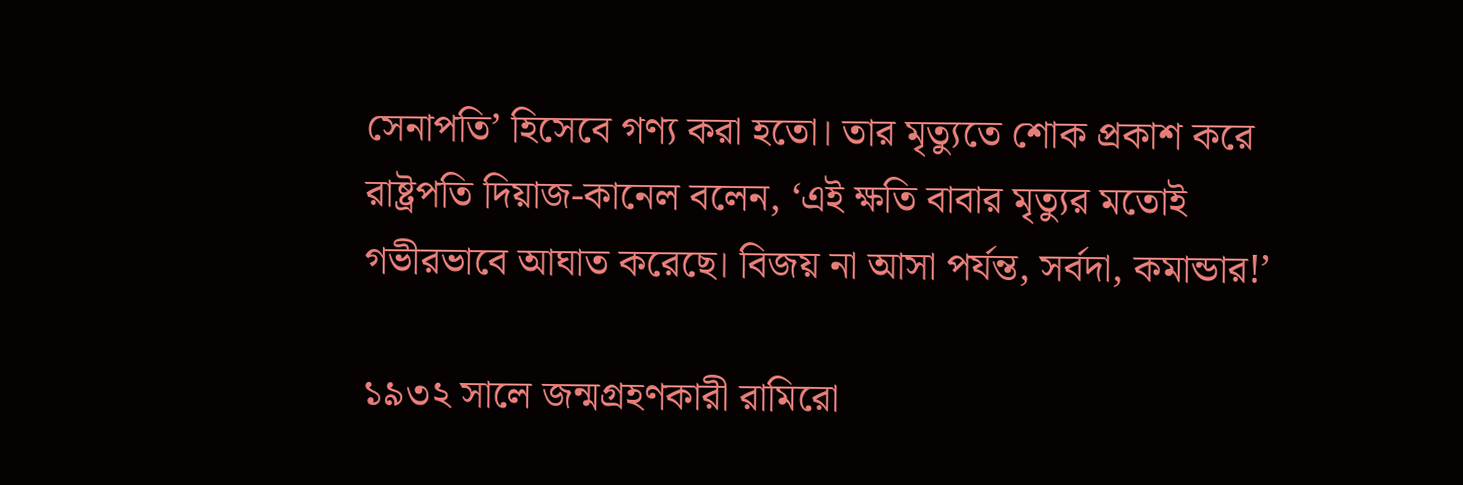সেনাপতি’ হিসেবে গণ্য করা হতো। তার মৃত্যুতে শোক প্রকাশ করে রাষ্ট্রপতি দিয়াজ-কানেল বলেন, ‘এই ক্ষতি বাবার মৃত্যুর মতোই গভীরভাবে আঘাত করেছে। বিজয় না আসা পর্যন্ত, সর্বদা, কমান্ডার!’

১৯৩২ সালে জন্মগ্রহণকারী রামিরো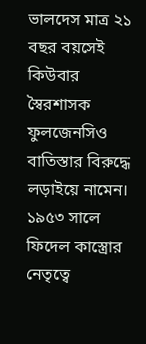ভালদেস মাত্র ২১ বছর বয়সেই কিউবার স্বৈরশাসক ফুলজেনসিও বাতিস্তার বিরুদ্ধে লড়াইয়ে নামেন। ১৯৫৩ সালে ফিদেল কাস্ত্রোর নেতৃত্বে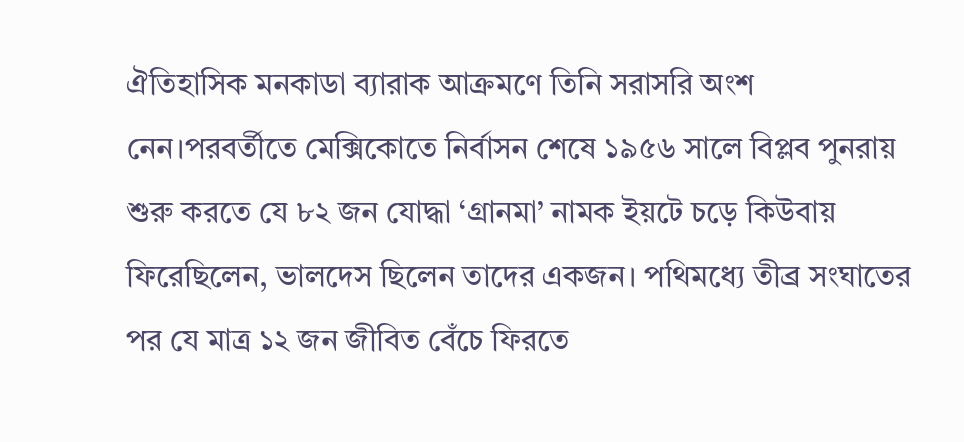ঐতিহাসিক মনকাডা ব্যারাক আক্রমণে তিনি সরাসরি অংশ নেন।পরবর্তীতে মেক্সিকোতে নির্বাসন শেষে ১৯৫৬ সালে বিপ্লব পুনরায় শুরু করতে যে ৮২ জন যোদ্ধা ‘গ্রানমা’ নামক ইয়টে চড়ে কিউবায় ফিরেছিলেন, ভালদেস ছিলেন তাদের একজন। পথিমধ্যে তীব্র সংঘাতের পর যে মাত্র ১২ জন জীবিত বেঁচে ফিরতে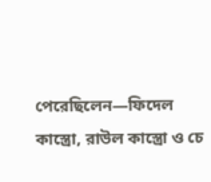পেরেছিলেন—ফিদেল কাস্ত্রো, রাউল কাস্ত্রো ও চে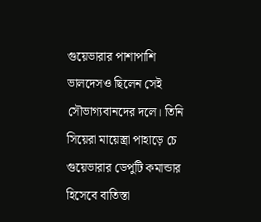গুয়েভারার পাশাপাশি ভালদেসও ছিলেন সেই সৌভাগ্যবানদের দলে। তিনি সিয়েরা মায়েস্ত্রা পাহাড়ে চে গুয়েভারার ডেপুটি কমান্ডার হিসেবে বাতিস্তা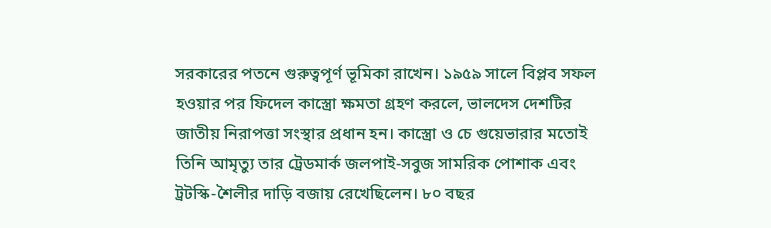সরকারের পতনে গুরুত্বপূর্ণ ভূমিকা রাখেন। ১৯৫৯ সালে বিপ্লব সফল হওয়ার পর ফিদেল কাস্ত্রো ক্ষমতা গ্রহণ করলে, ভালদেস দেশটির জাতীয় নিরাপত্তা সংস্থার প্রধান হন। কাস্ত্রো ও চে গুয়েভারার মতোই তিনি আমৃত্যু তার ট্রেডমার্ক জলপাই-সবুজ সামরিক পোশাক এবং ট্রটস্কি-শৈলীর দাড়ি বজায় রেখেছিলেন। ৮০ বছর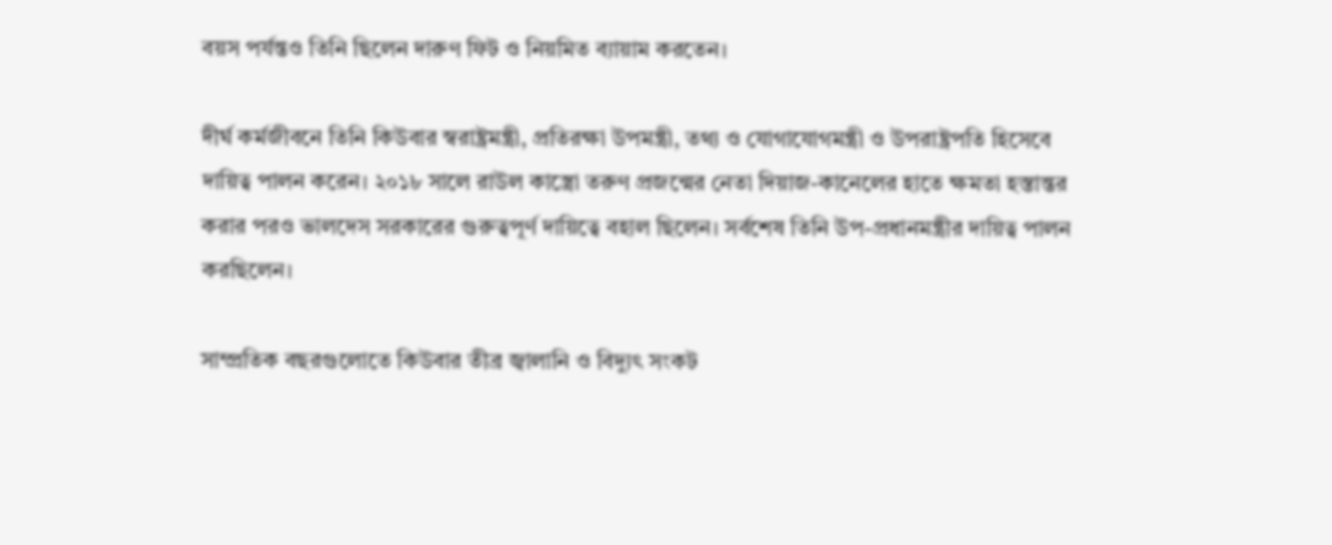বয়স পর্যন্তও তিনি ছিলেন দারুণ ফিট ও নিয়মিত ব্যায়াম করতেন।

দীর্ঘ কর্মজীবনে তিনি কিউবার স্বরাষ্ট্রমন্ত্রী, প্রতিরক্ষা উপমন্ত্রী, তথ্য ও যোগাযোগমন্ত্রী ও উপরাষ্ট্রপতি হিসেবে দায়িত্ব পালন করেন। ২০১৮ সালে রাউল কাস্ত্রো তরুণ প্রজন্মের নেতা দিয়াজ-কানেলের হাতে ক্ষমতা হস্তান্তর করার পরও ভালদেস সরকারের গুরুত্বপূর্ণ দায়িত্বে বহাল ছিলেন। সর্বশেষ তিনি উপ-প্রধানমন্ত্রীর দায়িত্ব পালন করছিলেন।

সাম্প্রতিক বছরগুলোতে কিউবার তীব্র জ্বালানি ও বিদ্যুৎ সংকট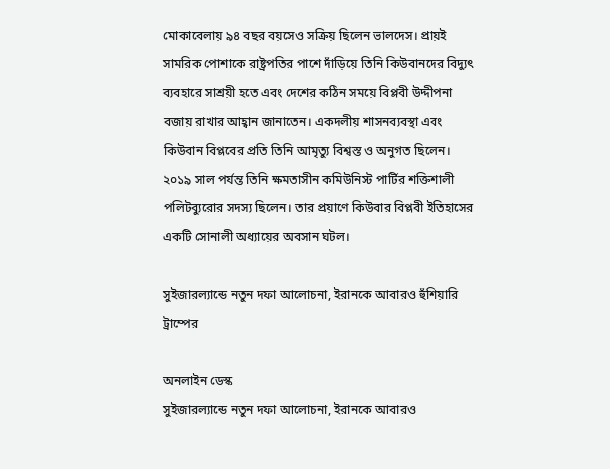মোকাবেলায় ৯৪ বছর বয়সেও সক্রিয় ছিলেন ভালদেস। প্রায়ই সামরিক পোশাকে রাষ্ট্রপতির পাশে দাঁড়িয়ে তিনি কিউবানদের বিদ্যুৎ ব্যবহারে সাশ্রয়ী হতে এবং দেশের কঠিন সময়ে বিপ্লবী উদ্দীপনা বজায় রাখার আহ্বান জানাতেন। একদলীয় শাসনব্যবস্থা এবং কিউবান বিপ্লবের প্রতি তিনি আমৃত্যু বিশ্বস্ত ও অনুগত ছিলেন। ২০১৯ সাল পর্যন্ত তিনি ক্ষমতাসীন কমিউনিস্ট পার্টির শক্তিশালী পলিটব্যুরোর সদস্য ছিলেন। তার প্রয়াণে কিউবার বিপ্লবী ইতিহাসের একটি সোনালী অধ্যায়ের অবসান ঘটল।

সুইজারল্যান্ডে নতুন দফা আলোচনা, ইরানকে আবারও হুঁশিয়ারি ট্রাম্পের

অনলাইন ডেস্ক
সুইজারল্যান্ডে নতুন দফা আলোচনা, ইরানকে আবারও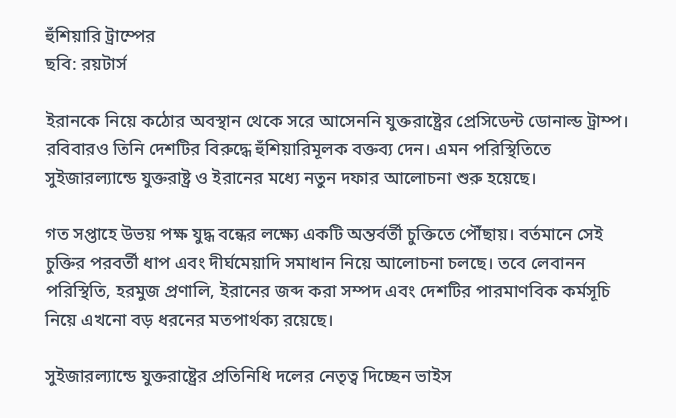হুঁশিয়ারি ট্রাম্পের
ছবি: রয়টার্স

ইরানকে নিয়ে কঠোর অবস্থান থেকে সরে আসেননি যুক্তরাষ্ট্রের প্রেসিডেন্ট ডোনাল্ড ট্রাম্প। রবিবারও তিনি দেশটির বিরুদ্ধে হুঁশিয়ারিমূলক বক্তব্য দেন। এমন পরিস্থিতিতে সুইজারল্যান্ডে যুক্তরাষ্ট্র ও ইরানের মধ্যে নতুন দফার আলোচনা শুরু হয়েছে।

গত সপ্তাহে উভয় পক্ষ যুদ্ধ বন্ধের লক্ষ্যে একটি অন্তর্বর্তী চুক্তিতে পৌঁছায়। বর্তমানে সেই চুক্তির পরবর্তী ধাপ এবং দীর্ঘমেয়াদি সমাধান নিয়ে আলোচনা চলছে। তবে লেবানন পরিস্থিতি, হরমুজ প্রণালি, ইরানের জব্দ করা সম্পদ এবং দেশটির পারমাণবিক কর্মসূচি নিয়ে এখনো বড় ধরনের মতপার্থক্য রয়েছে।

সুইজারল্যান্ডে যুক্তরাষ্ট্রের প্রতিনিধি দলের নেতৃত্ব দিচ্ছেন ভাইস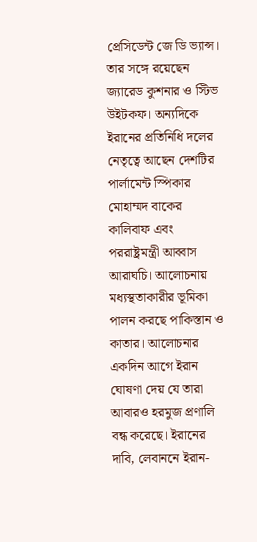প্রেসিডেন্ট জে ডি ভ্যান্স। তার সঙ্গে রয়েছেন জ্যারেড কুশনার ও স্টিভ উইটকফ। অন্যদিকে ইরানের প্রতিনিধি দলের নেতৃত্বে আছেন দেশটির পার্লামেন্ট স্পিকার মোহাম্মদ বাকের কালিবাফ এবং পররাষ্ট্রমন্ত্রী আব্বাস আরাঘচি। আলোচনায় মধ্যস্থতাকারীর ভূমিকা পালন করছে পাকিস্তান ও কাতার। আলোচনার একদিন আগে ইরান ঘোষণা দেয় যে তারা আবারও হরমুজ প্রণালি বন্ধ করেছে। ইরানের দাবি, লেবাননে ইরান-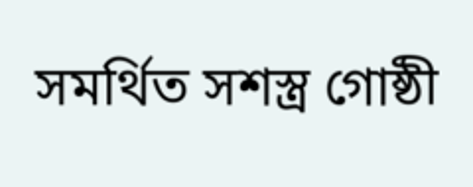সমর্থিত সশস্ত্র গোষ্ঠী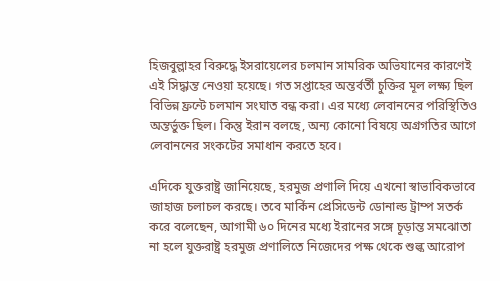হিজবুল্লাহর বিরুদ্ধে ইসরায়েলের চলমান সামরিক অভিযানের কারণেই এই সিদ্ধান্ত নেওয়া হয়েছে। গত সপ্তাহের অন্তর্বর্তী চুক্তির মূল লক্ষ্য ছিল বিভিন্ন ফ্রন্টে চলমান সংঘাত বন্ধ করা। এর মধ্যে লেবাননের পরিস্থিতিও অন্তর্ভুক্ত ছিল। কিন্তু ইরান বলছে, অন্য কোনো বিষয়ে অগ্রগতির আগে লেবাননের সংকটের সমাধান করতে হবে।

এদিকে যুক্তরাষ্ট্র জানিয়েছে, হরমুজ প্রণালি দিয়ে এখনো স্বাভাবিকভাবে জাহাজ চলাচল করছে। তবে মার্কিন প্রেসিডেন্ট ডোনাল্ড ট্রাম্প সতর্ক করে বলেছেন, আগামী ৬০ দিনের মধ্যে ইরানের সঙ্গে চূড়ান্ত সমঝোতা না হলে যুক্তরাষ্ট্র হরমুজ প্রণালিতে নিজেদের পক্ষ থেকে শুল্ক আরোপ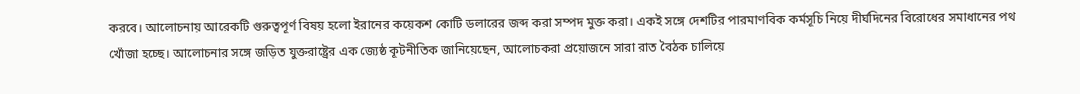করবে। আলোচনায় আরেকটি গুরুত্বপূর্ণ বিষয় হলো ইরানের কয়েকশ কোটি ডলারের জব্দ করা সম্পদ মুক্ত করা। একই সঙ্গে দেশটির পারমাণবিক কর্মসূচি নিয়ে দীর্ঘদিনের বিরোধের সমাধানের পথ খোঁজা হচ্ছে। আলোচনার সঙ্গে জড়িত যুক্তরাষ্ট্রের এক জ্যেষ্ঠ কূটনীতিক জানিয়েছেন, আলোচকরা প্রয়োজনে সারা রাত বৈঠক চালিয়ে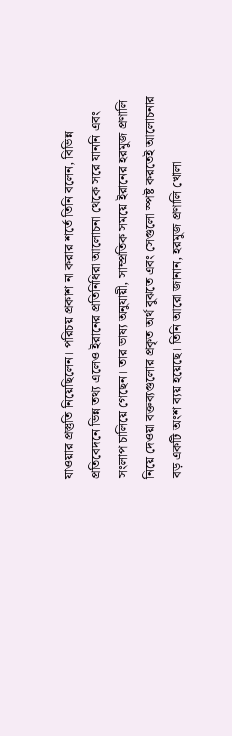যাওয়ার প্রস্তুতি নিয়েছিলেন। পরিচয় প্রকাশ না করার শর্তে তিনি বলেন, বিভিন্ন প্রতিবেদনে ভিন্ন তথ্য এলেও ইরানের প্রতিনিধিরা আলোচনা থেকে সরে যাননি এবং সংলাপ চালিয়ে গেছেন। তার ভাষ্য অনুযায়ী, সাম্প্রতিক সময়ে ইরানের হরমুজ প্রণালি নিয়ে দেওয়া বক্তব্যগুলোর প্রকৃত অর্থ বুঝতে এবং সেগুলো স্পষ্ট করতেই আলোচনার বড় একটি অংশ ব্যয় হয়েছে। তিনি আরো জানান, হরমুজ প্রণালি খোলা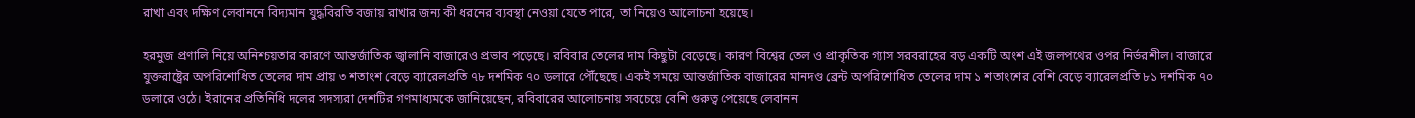রাখা এবং দক্ষিণ লেবাননে বিদ্যমান যুদ্ধবিরতি বজায় রাখার জন্য কী ধরনের ব্যবস্থা নেওয়া যেতে পারে, তা নিয়েও আলোচনা হয়েছে।

হরমুজ প্রণালি নিয়ে অনিশ্চয়তার কারণে আন্তর্জাতিক জ্বালানি বাজারেও প্রভাব পড়েছে। রবিবার তেলের দাম কিছুটা বেড়েছে। কারণ বিশ্বের তেল ও প্রাকৃতিক গ্যাস সরবরাহের বড় একটি অংশ এই জলপথের ওপর নির্ভরশীল। বাজারে যুক্তরাষ্ট্রের অপরিশোধিত তেলের দাম প্রায় ৩ শতাংশ বেড়ে ব্যারেলপ্রতি ৭৮ দশমিক ৭০ ডলারে পৌঁছেছে। একই সময়ে আন্তর্জাতিক বাজারের মানদণ্ড ব্রেন্ট অপরিশোধিত তেলের দাম ১ শতাংশের বেশি বেড়ে ব্যারেলপ্রতি ৮১ দশমিক ৭০ ডলারে ওঠে। ইরানের প্রতিনিধি দলের সদস্যরা দেশটির গণমাধ্যমকে জানিয়েছেন, রবিবারের আলোচনায় সবচেয়ে বেশি গুরুত্ব পেয়েছে লেবানন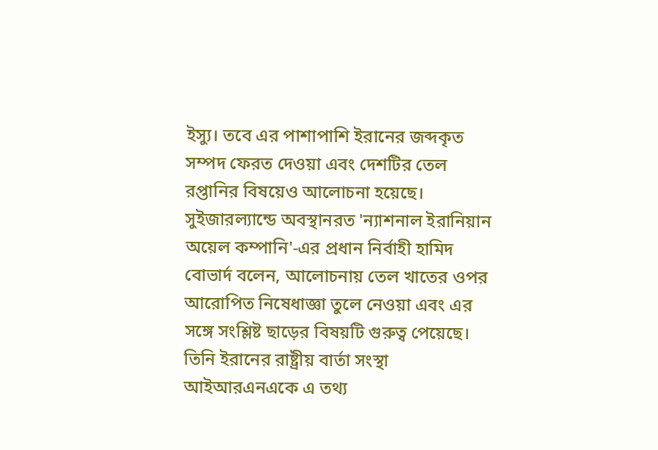ইস্যু। তবে এর পাশাপাশি ইরানের জব্দকৃত সম্পদ ফেরত দেওয়া এবং দেশটির তেল রপ্তানির বিষয়েও আলোচনা হয়েছে। সুইজারল্যান্ডে অবস্থানরত 'ন্যাশনাল ইরানিয়ান অয়েল কম্পানি'-এর প্রধান নির্বাহী হামিদ বোভার্দ বলেন, আলোচনায় তেল খাতের ওপর আরোপিত নিষেধাজ্ঞা তুলে নেওয়া এবং এর সঙ্গে সংশ্লিষ্ট ছাড়ের বিষয়টি গুরুত্ব পেয়েছে। তিনি ইরানের রাষ্ট্রীয় বার্তা সংস্থা আইআরএনএকে এ তথ্য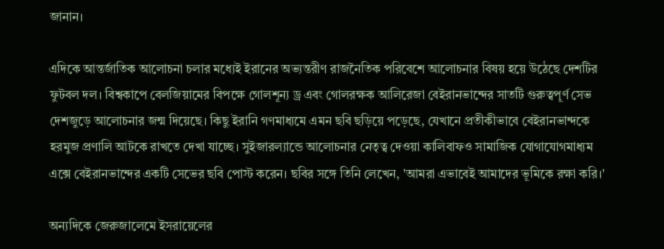জানান।

এদিকে আন্তর্জাতিক আলোচনা চলার মধ্যেই ইরানের অভ্যন্তরীণ রাজনৈতিক পরিবেশে আলোচনার বিষয় হয়ে উঠেছে দেশটির ফুটবল দল। বিশ্বকাপে বেলজিয়ামের বিপক্ষে গোলশূন্য ড্র এবং গোলরক্ষক আলিরেজা বেইরানভান্দের সাতটি গুরুত্বপূর্ণ সেভ দেশজুড়ে আলোচনার জন্ম দিয়েছে। কিছু ইরানি গণমাধ্যমে এমন ছবি ছড়িয়ে পড়েছে, যেখানে প্রতীকীভাবে বেইরানভান্দকে হরমুজ প্রণালি আটকে রাখতে দেখা যাচ্ছে। সুইজারল্যান্ডে আলোচনার নেতৃত্ব দেওয়া কালিবাফও সামাজিক যোগাযোগমাধ্যম এক্সে বেইরানভান্দের একটি সেভের ছবি পোস্ট করেন। ছবির সঙ্গে তিনি লেখেন, 'আমরা এভাবেই আমাদের ভূমিকে রক্ষা করি।'

অন্যদিকে জেরুজালেমে ইসরায়েলের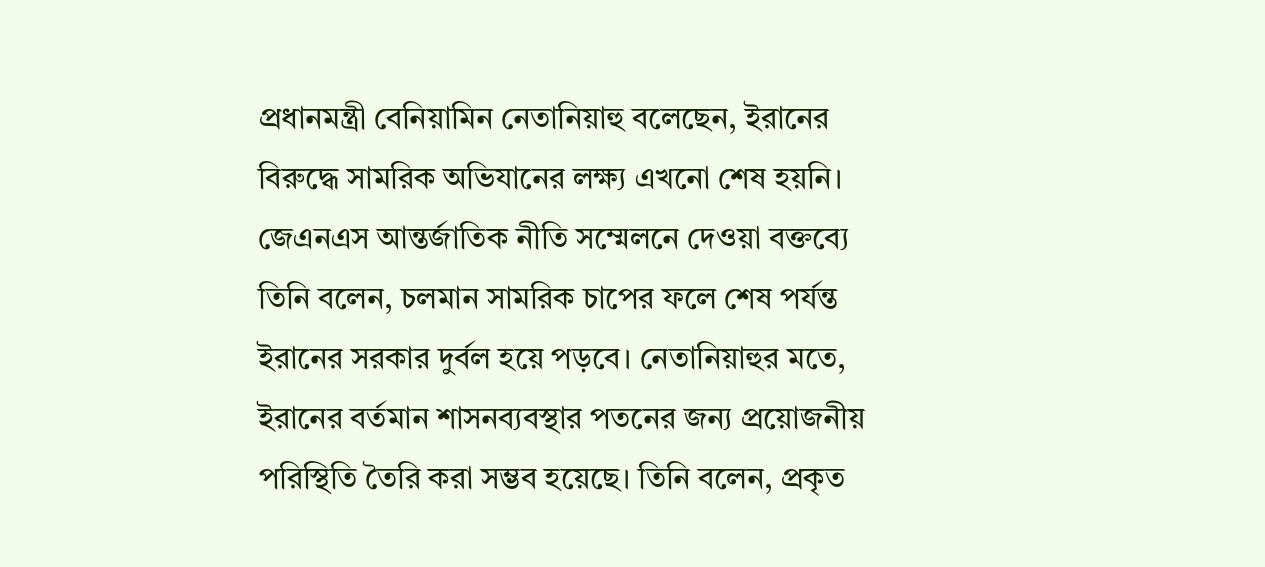প্রধানমন্ত্রী বেনিয়ামিন নেতানিয়াহু বলেছেন, ইরানের বিরুদ্ধে সামরিক অভিযানের লক্ষ্য এখনো শেষ হয়নি। জেএনএস আন্তর্জাতিক নীতি সম্মেলনে দেওয়া বক্তব্যে তিনি বলেন, চলমান সামরিক চাপের ফলে শেষ পর্যন্ত ইরানের সরকার দুর্বল হয়ে পড়বে। নেতানিয়াহুর মতে, ইরানের বর্তমান শাসনব্যবস্থার পতনের জন্য প্রয়োজনীয় পরিস্থিতি তৈরি করা সম্ভব হয়েছে। তিনি বলেন, প্রকৃত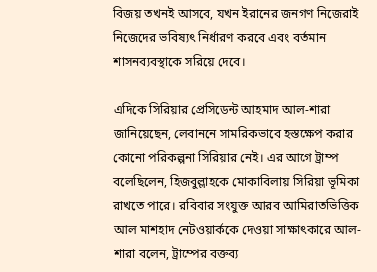বিজয় তখনই আসবে, যখন ইরানের জনগণ নিজেরাই নিজেদের ভবিষ্যৎ নির্ধারণ করবে এবং বর্তমান শাসনব্যবস্থাকে সরিয়ে দেবে।

এদিকে সিরিয়ার প্রেসিডেন্ট আহমাদ আল-শারা জানিয়েছেন, লেবাননে সামরিকভাবে হস্তক্ষেপ করার কোনো পরিকল্পনা সিরিয়ার নেই। এর আগে ট্রাম্প বলেছিলেন, হিজবুল্লাহকে মোকাবিলায় সিরিয়া ভূমিকা রাখতে পারে। রবিবার সংযুক্ত আরব আমিরাতভিত্তিক আল মাশহাদ নেটওয়ার্ককে দেওয়া সাক্ষাৎকারে আল-শারা বলেন, ট্রাম্পের বক্তব্য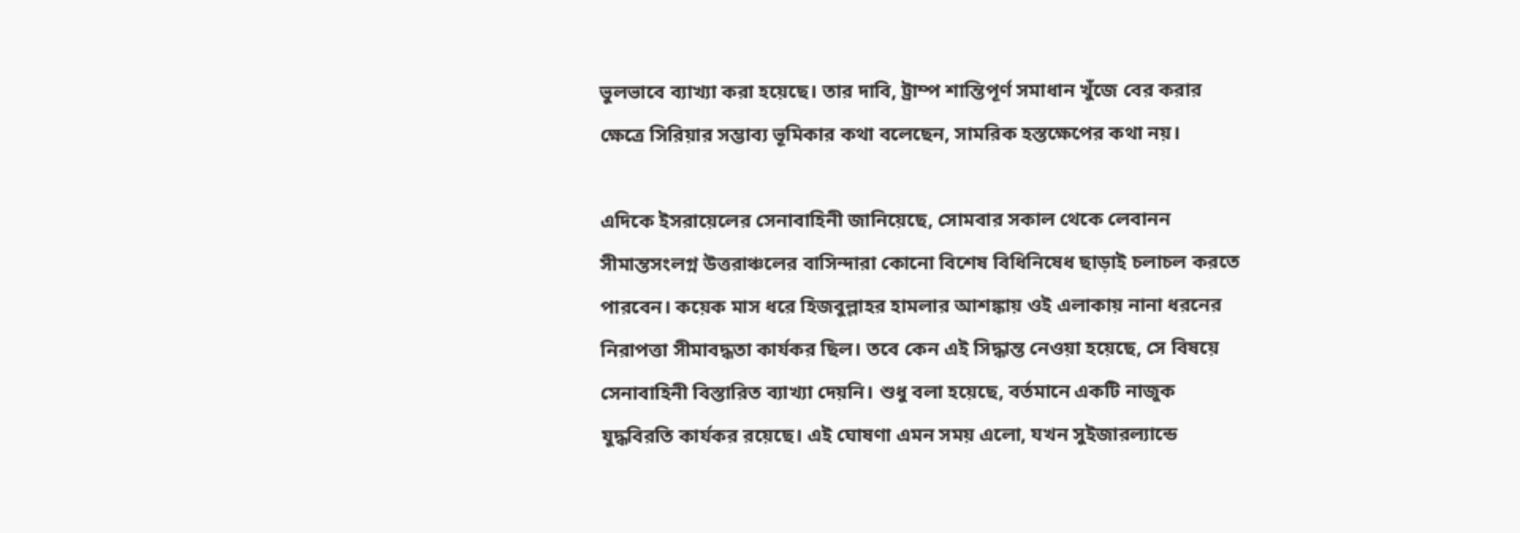ভুলভাবে ব্যাখ্যা করা হয়েছে। তার দাবি, ট্রাম্প শান্তিপূর্ণ সমাধান খুঁজে বের করার ক্ষেত্রে সিরিয়ার সম্ভাব্য ভূমিকার কথা বলেছেন, সামরিক হস্তক্ষেপের কথা নয়।

এদিকে ইসরায়েলের সেনাবাহিনী জানিয়েছে, সোমবার সকাল থেকে লেবানন সীমান্তসংলগ্ন উত্তরাঞ্চলের বাসিন্দারা কোনো বিশেষ বিধিনিষেধ ছাড়াই চলাচল করতে পারবেন। কয়েক মাস ধরে হিজবুল্লাহর হামলার আশঙ্কায় ওই এলাকায় নানা ধরনের নিরাপত্তা সীমাবদ্ধতা কার্যকর ছিল। তবে কেন এই সিদ্ধান্ত নেওয়া হয়েছে, সে বিষয়ে সেনাবাহিনী বিস্তারিত ব্যাখ্যা দেয়নি। শুধু বলা হয়েছে, বর্তমানে একটি নাজুক যুদ্ধবিরতি কার্যকর রয়েছে। এই ঘোষণা এমন সময় এলো, যখন সুইজারল্যান্ডে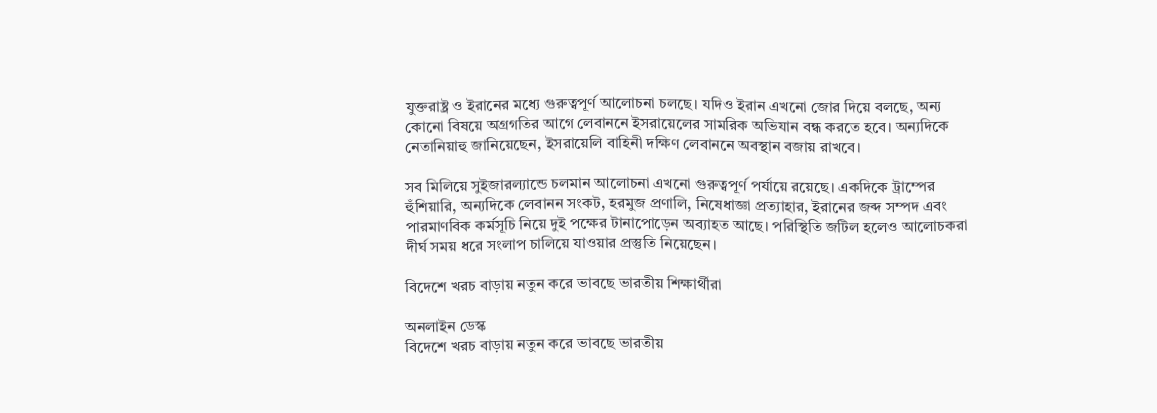যুক্তরাষ্ট্র ও ইরানের মধ্যে গুরুত্বপূর্ণ আলোচনা চলছে। যদিও ইরান এখনো জোর দিয়ে বলছে, অন্য কোনো বিষয়ে অগ্রগতির আগে লেবাননে ইসরায়েলের সামরিক অভিযান বন্ধ করতে হবে। অন্যদিকে নেতানিয়াহু জানিয়েছেন, ইসরায়েলি বাহিনী দক্ষিণ লেবাননে অবস্থান বজায় রাখবে।

সব মিলিয়ে সুইজারল্যান্ডে চলমান আলোচনা এখনো গুরুত্বপূর্ণ পর্যায়ে রয়েছে। একদিকে ট্রাম্পের হুঁশিয়ারি, অন্যদিকে লেবানন সংকট, হরমুজ প্রণালি, নিষেধাজ্ঞা প্রত্যাহার, ইরানের জব্দ সম্পদ এবং পারমাণবিক কর্মসূচি নিয়ে দুই পক্ষের টানাপোড়েন অব্যাহত আছে। পরিস্থিতি জটিল হলেও আলোচকরা দীর্ঘ সময় ধরে সংলাপ চালিয়ে যাওয়ার প্রস্তুতি নিয়েছেন।

বিদেশে খরচ বাড়ায় নতুন করে ভাবছে ভারতীয় শিক্ষার্থীরা

অনলাইন ডেস্ক
বিদেশে খরচ বাড়ায় নতুন করে ভাবছে ভারতীয়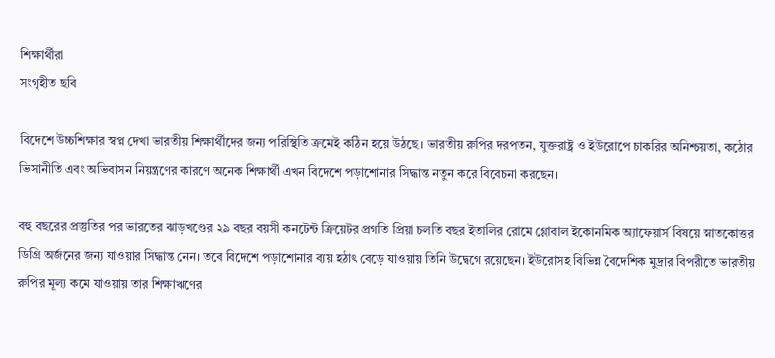শিক্ষার্থীরা
সংগৃহীত ছবি

বিদেশে উচ্চশিক্ষার স্বপ্ন দেখা ভারতীয় শিক্ষার্থীদের জন্য পরিস্থিতি ক্রমেই কঠিন হয়ে উঠছে। ভারতীয় রুপির দরপতন, যুক্তরাষ্ট্র ও ইউরোপে চাকরির অনিশ্চয়তা, কঠোর ভিসানীতি এবং অভিবাসন নিয়ন্ত্রণের কারণে অনেক শিক্ষার্থী এখন বিদেশে পড়াশোনার সিদ্ধান্ত নতুন করে বিবেচনা করছেন।

বহু বছরের প্রস্তুতির পর ভারতের ঝাড়খণ্ডের ২৯ বছর বয়সী কনটেন্ট ক্রিয়েটর প্রগতি প্রিয়া চলতি বছর ইতালির রোমে গ্লোবাল ইকোনমিক অ্যাফেয়ার্স বিষয়ে স্নাতকোত্তর ডিগ্রি অর্জনের জন্য যাওয়ার সিদ্ধান্ত নেন। তবে বিদেশে পড়াশোনার ব্যয় হঠাৎ বেড়ে যাওয়ায় তিনি উদ্বেগে রয়েছেন। ইউরোসহ বিভিন্ন বৈদেশিক মুদ্রার বিপরীতে ভারতীয় রুপির মূল্য কমে যাওয়ায় তার শিক্ষাঋণের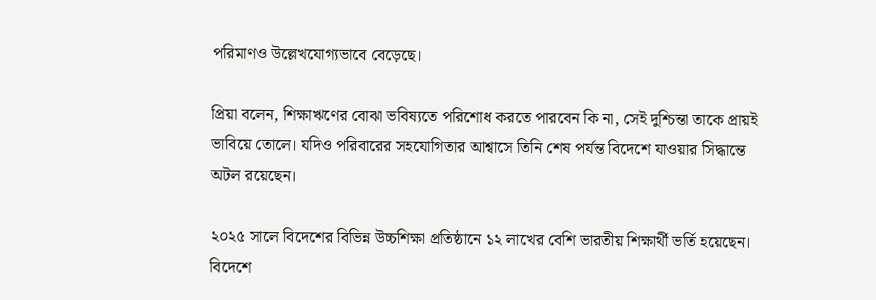পরিমাণও উল্লেখযোগ্যভাবে বেড়েছে।

প্রিয়া বলেন, শিক্ষাঋণের বোঝা ভবিষ্যতে পরিশোধ করতে পারবেন কি না, সেই দুশ্চিন্তা তাকে প্রায়ই ভাবিয়ে তোলে। যদিও পরিবারের সহযোগিতার আশ্বাসে তিনি শেষ পর্যন্ত বিদেশে যাওয়ার সিদ্ধান্তে অটল রয়েছেন।

২০২৫ সালে বিদেশের বিভিন্ন উচ্চশিক্ষা প্রতিষ্ঠানে ১২ লাখের বেশি ভারতীয় শিক্ষার্থী ভর্তি হয়েছেন। বিদেশে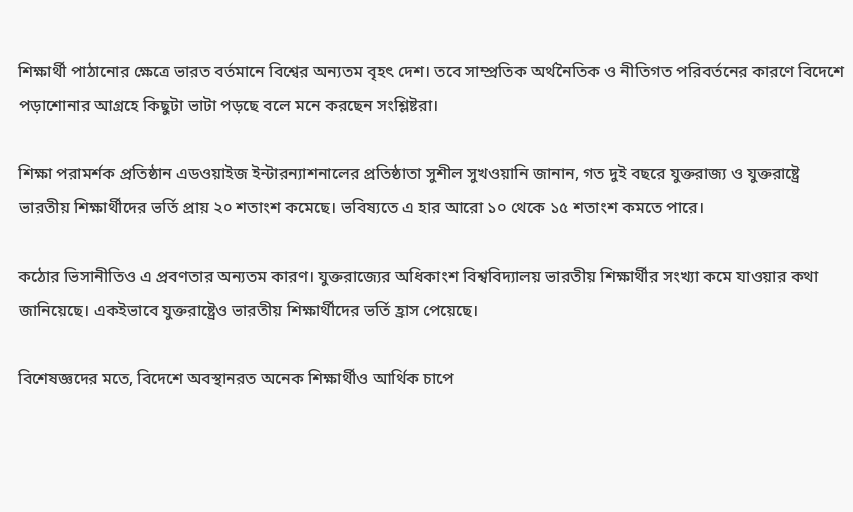শিক্ষার্থী পাঠানোর ক্ষেত্রে ভারত বর্তমানে বিশ্বের অন্যতম বৃহৎ দেশ। তবে সাম্প্রতিক অর্থনৈতিক ও নীতিগত পরিবর্তনের কারণে বিদেশে পড়াশোনার আগ্রহে কিছুটা ভাটা পড়ছে বলে মনে করছেন সংশ্লিষ্টরা।

শিক্ষা পরামর্শক প্রতিষ্ঠান এডওয়াইজ ইন্টারন্যাশনালের প্রতিষ্ঠাতা সুশীল সুখওয়ানি জানান, গত দুই বছরে যুক্তরাজ্য ও যুক্তরাষ্ট্রে ভারতীয় শিক্ষার্থীদের ভর্তি প্রায় ২০ শতাংশ কমেছে। ভবিষ্যতে এ হার আরো ১০ থেকে ১৫ শতাংশ কমতে পারে।

কঠোর ভিসানীতিও এ প্রবণতার অন্যতম কারণ। যুক্তরাজ্যের অধিকাংশ বিশ্ববিদ্যালয় ভারতীয় শিক্ষার্থীর সংখ্যা কমে যাওয়ার কথা জানিয়েছে। একইভাবে যুক্তরাষ্ট্রেও ভারতীয় শিক্ষার্থীদের ভর্তি হ্রাস পেয়েছে।

বিশেষজ্ঞদের মতে, বিদেশে অবস্থানরত অনেক শিক্ষার্থীও আর্থিক চাপে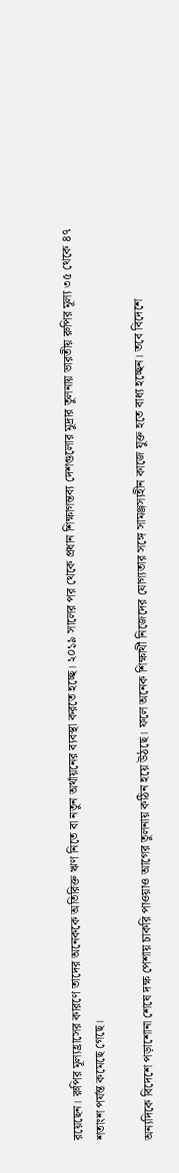রয়েছেন। রুপির মূল্যহ্রাসের কারণে তাদের অনেককে অতিরিক্ত ঋণ নিতে বা নতুন অর্থায়নের ব্যবস্থা করতে হচ্ছে। ২০১৯ সালের পর থেকে প্রধান শিক্ষাগন্তব্য দেশগুলোর মুদ্রার তুলনায় ভারতীয় রুপির মূল্য ৩৫ থেকে ৪৭ শতাংশ পর্যন্ত কমেছে গেছে।

অন্যদিকে বিদেশে পড়াশোনা শেষে দক্ষ পেশায় চাকরি পাওয়াও আগের তুলনায় কঠিন হয়ে উঠছে। ফলে অনেক শিক্ষার্থী নিজেদের যোগ্যতার সঙ্গে সামঞ্জস্যহীন কাজে যুক্ত হতে বাধ্য হচ্ছেন। তবে বিদেশে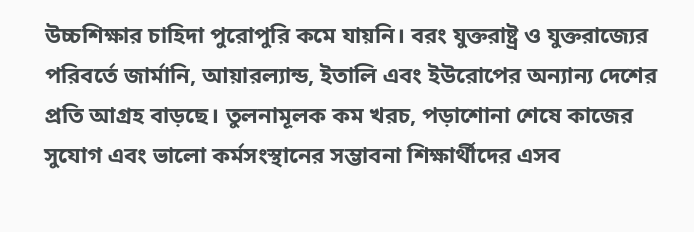উচ্চশিক্ষার চাহিদা পুরোপুরি কমে যায়নি। বরং যুক্তরাষ্ট্র ও যুক্তরাজ্যের পরিবর্তে জার্মানি, আয়ারল্যান্ড, ইতালি এবং ইউরোপের অন্যান্য দেশের প্রতি আগ্রহ বাড়ছে। তুলনামূলক কম খরচ, পড়াশোনা শেষে কাজের সুযোগ এবং ভালো কর্মসংস্থানের সম্ভাবনা শিক্ষার্থীদের এসব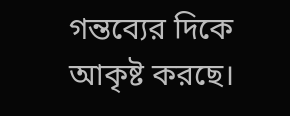গন্তব্যের দিকে আকৃষ্ট করছে।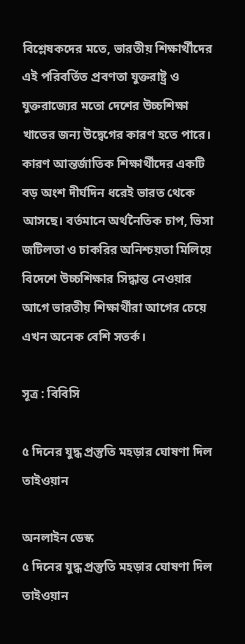বিশ্লেষকদের মতে, ভারতীয় শিক্ষার্থীদের এই পরিবর্তিত প্রবণতা যুক্তরাষ্ট্র ও যুক্তরাজ্যের মতো দেশের উচ্চশিক্ষা খাতের জন্য উদ্বেগের কারণ হতে পারে। কারণ আন্তর্জাতিক শিক্ষার্থীদের একটি বড় অংশ দীর্ঘদিন ধরেই ভারত থেকে আসছে। বর্তমানে অর্থনৈতিক চাপ, ভিসা জটিলতা ও চাকরির অনিশ্চয়তা মিলিয়ে বিদেশে উচ্চশিক্ষার সিদ্ধান্ত নেওয়ার আগে ভারতীয় শিক্ষার্থীরা আগের চেয়ে এখন অনেক বেশি সতর্ক।

সূত্র : বিবিসি

৫ দিনের যুদ্ধ প্রস্তুতি মহড়ার ঘোষণা দিল তাইওয়ান

অনলাইন ডেস্ক
৫ দিনের যুদ্ধ প্রস্তুতি মহড়ার ঘোষণা দিল তাইওয়ান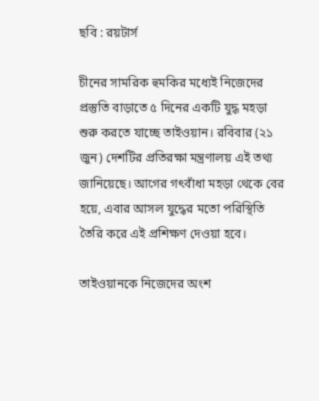ছবি : রয়টার্স

চীনের সামরিক হুমকির মধ্যেই নিজেদের প্রস্তুতি বাড়াতে ৫ দিনের একটি যুদ্ধ মহড়া শুরু করতে যাচ্ছে তাইওয়ান। রবিবার (২১ জুন) দেশটির প্রতিরক্ষা মন্ত্রণালয় এই তথ্য জানিয়েছে। আগের গৎবাঁধা মহড়া থেকে বের হয়ে, এবার আসল যুদ্ধের মতো পরিস্থিতি তৈরি করে এই প্রশিক্ষণ দেওয়া হবে।

তাইওয়ানকে নিজেদের অংশ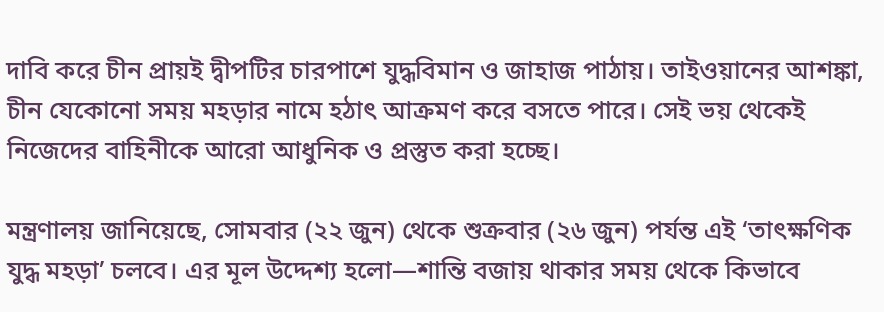দাবি করে চীন প্রায়ই দ্বীপটির চারপাশে যুদ্ধবিমান ও জাহাজ পাঠায়। তাইওয়ানের আশঙ্কা, চীন যেকোনো সময় মহড়ার নামে হঠাৎ আক্রমণ করে বসতে পারে। সেই ভয় থেকেই নিজেদের বাহিনীকে আরো আধুনিক ও প্রস্তুত করা হচ্ছে।

মন্ত্রণালয় জানিয়েছে, সোমবার (২২ জুন) থেকে শুক্রবার (২৬ জুন) পর্যন্ত এই ‘তাৎক্ষণিক যুদ্ধ মহড়া’ চলবে। এর মূল উদ্দেশ্য হলো—শান্তি বজায় থাকার সময় থেকে কিভাবে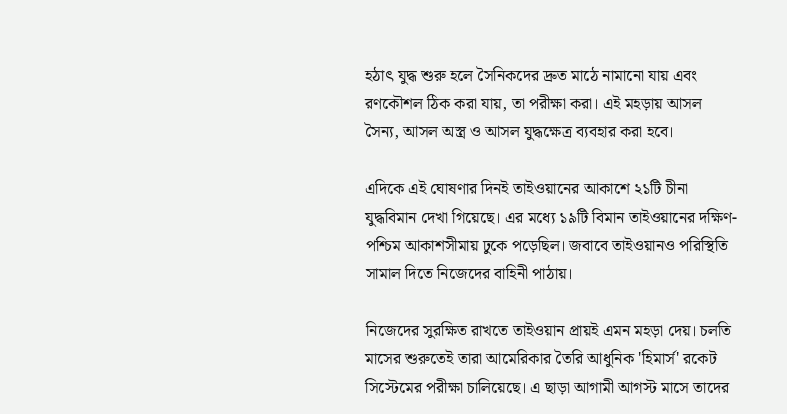হঠাৎ যুদ্ধ শুরু হলে সৈনিকদের দ্রুত মাঠে নামানো যায় এবং রণকৌশল ঠিক করা যায়, তা পরীক্ষা করা। এই মহড়ায় আসল সৈন্য, আসল অস্ত্র ও আসল যুদ্ধক্ষেত্র ব্যবহার করা হবে।

এদিকে এই ঘোষণার দিনই তাইওয়ানের আকাশে ২১টি চীনা যুদ্ধবিমান দেখা গিয়েছে। এর মধ্যে ১৯টি বিমান তাইওয়ানের দক্ষিণ-পশ্চিম আকাশসীমায় ঢুকে পড়েছিল। জবাবে তাইওয়ানও পরিস্থিতি সামাল দিতে নিজেদের বাহিনী পাঠায়।

নিজেদের সুরক্ষিত রাখতে তাইওয়ান প্রায়ই এমন মহড়া দেয়। চলতি মাসের শুরুতেই তারা আমেরিকার তৈরি আধুনিক 'হিমার্স' রকেট সিস্টেমের পরীক্ষা চালিয়েছে। এ ছাড়া আগামী আগস্ট মাসে তাদের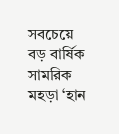সবচেয়ে বড় বার্ষিক সামরিক মহড়া ‘হান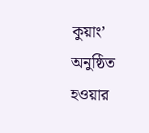কুয়াং’ অনুষ্ঠিত হওয়ার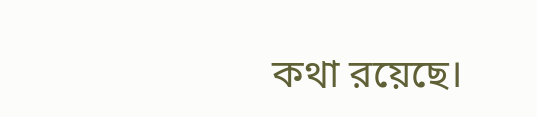কথা রয়েছে।